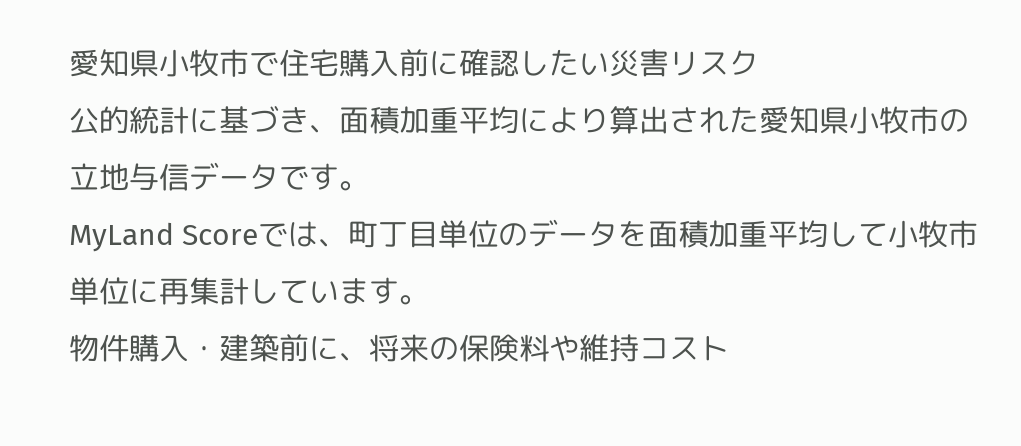愛知県小牧市で住宅購入前に確認したい災害リスク
公的統計に基づき、面積加重平均により算出された愛知県小牧市の立地与信データです。
MyLand Scoreでは、町丁目単位のデータを面積加重平均して小牧市単位に再集計しています。
物件購入・建築前に、将来の保険料や維持コスト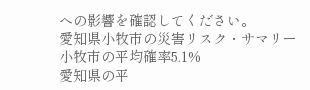への影響を確認してください。
愛知県小牧市の災害リスク・サマリー
小牧市の平均確率5.1%
愛知県の平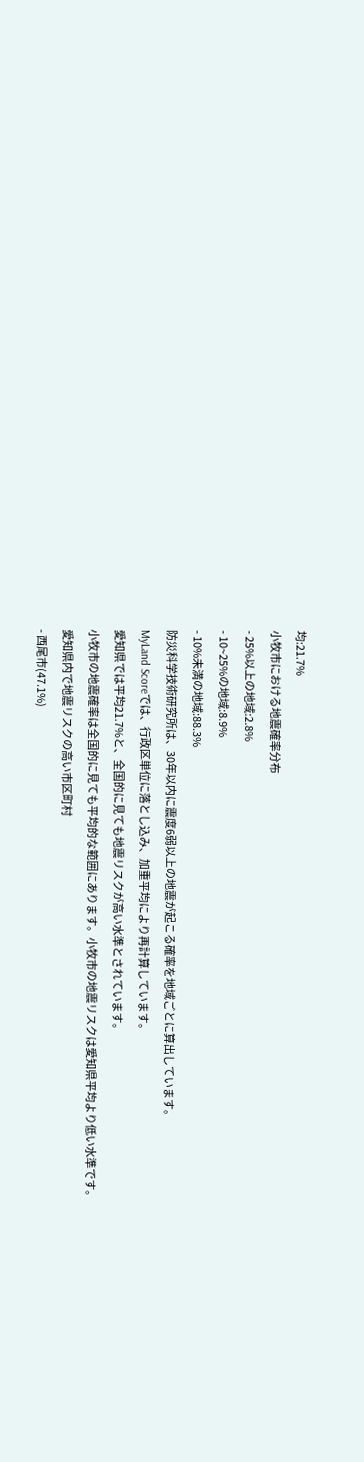均:21.7%
小牧市における地震確率分布
- 25%以上の地域:2.8%
- 10~25%の地域:8.9%
- 10%未満の地域:88.3%
防災科学技術研究所は、30年以内に震度6弱以上の地震が起こる確率を地域ごとに算出しています。
MyLand Scoreでは、行政区単位に落とし込み、加重平均により再計算しています。
愛知県では平均21.7%と、全国的に見ても地震リスクが高い水準とされています。
小牧市の地震確率は全国的に見ても平均的な範囲にあります。小牧市の地震リスクは愛知県平均より低い水準です。
愛知県内で地震リスクの高い市区町村
- 西尾市(47.1%)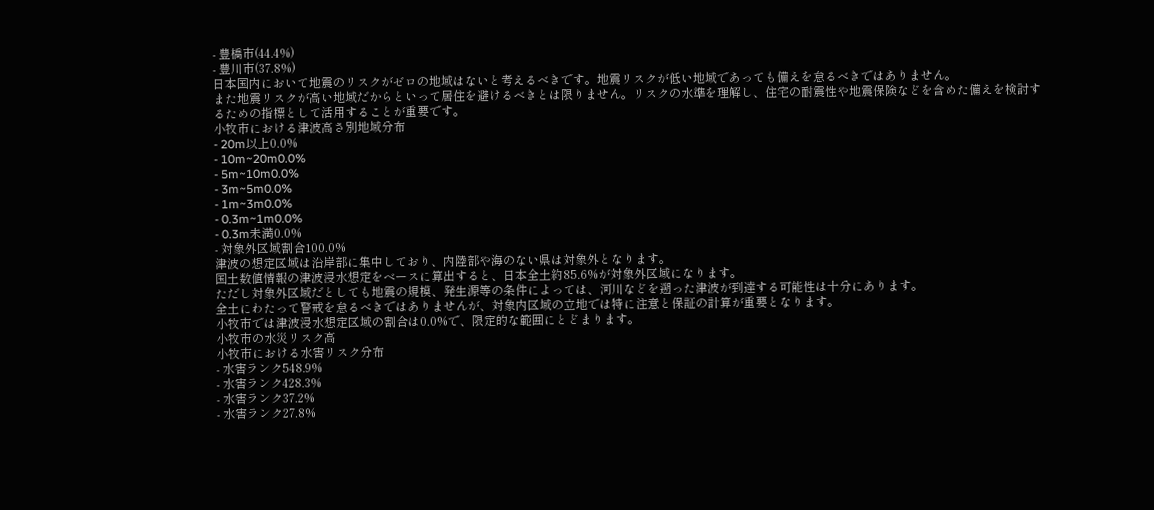- 豊橋市(44.4%)
- 豊川市(37.8%)
日本国内において地震のリスクがゼロの地域はないと考えるべきです。地震リスクが低い地域であっても備えを怠るべきではありません。
また地震リスクが高い地域だからといって居住を避けるべきとは限りません。リスクの水準を理解し、住宅の耐震性や地震保険などを含めた備えを検討するための指標として活用することが重要です。
小牧市における津波高さ別地域分布
- 20m以上0.0%
- 10m~20m0.0%
- 5m~10m0.0%
- 3m~5m0.0%
- 1m~3m0.0%
- 0.3m~1m0.0%
- 0.3m未満0.0%
- 対象外区域割合100.0%
津波の想定区域は沿岸部に集中しており、内陸部や海のない県は対象外となります。
国土数値情報の津波浸水想定をベースに算出すると、日本全土約85.6%が対象外区域になります。
ただし対象外区域だとしても地震の規模、発生源等の条件によっては、河川などを遡った津波が到達する可能性は十分にあります。
全土にわたって警戒を怠るべきではありませんが、対象内区域の立地では特に注意と保証の計算が重要となります。
小牧市では津波浸水想定区域の割合は0.0%で、限定的な範囲にとどまります。
小牧市の水災リスク高
小牧市における水害リスク分布
- 水害ランク548.9%
- 水害ランク428.3%
- 水害ランク37.2%
- 水害ランク27.8%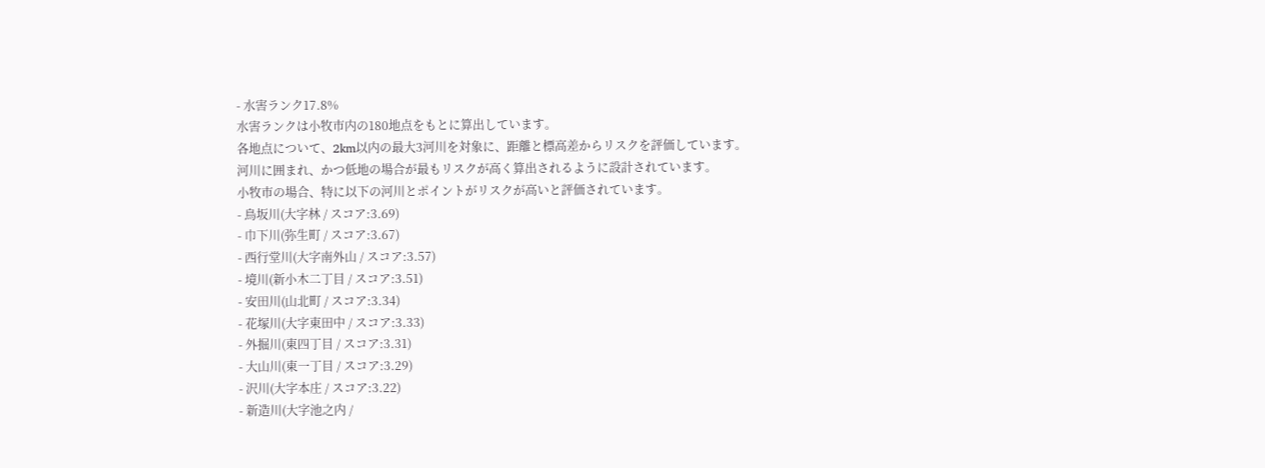- 水害ランク17.8%
水害ランクは小牧市内の180地点をもとに算出しています。
各地点について、2km以内の最大3河川を対象に、距離と標高差からリスクを評価しています。
河川に囲まれ、かつ低地の場合が最もリスクが高く算出されるように設計されています。
小牧市の場合、特に以下の河川とポイントがリスクが高いと評価されています。
- 鳥坂川(大字林 / スコア:3.69)
- 巾下川(弥生町 / スコア:3.67)
- 西行堂川(大字南外山 / スコア:3.57)
- 境川(新小木二丁目 / スコア:3.51)
- 安田川(山北町 / スコア:3.34)
- 花塚川(大字東田中 / スコア:3.33)
- 外掘川(東四丁目 / スコア:3.31)
- 大山川(東一丁目 / スコア:3.29)
- 沢川(大字本庄 / スコア:3.22)
- 新造川(大字池之内 /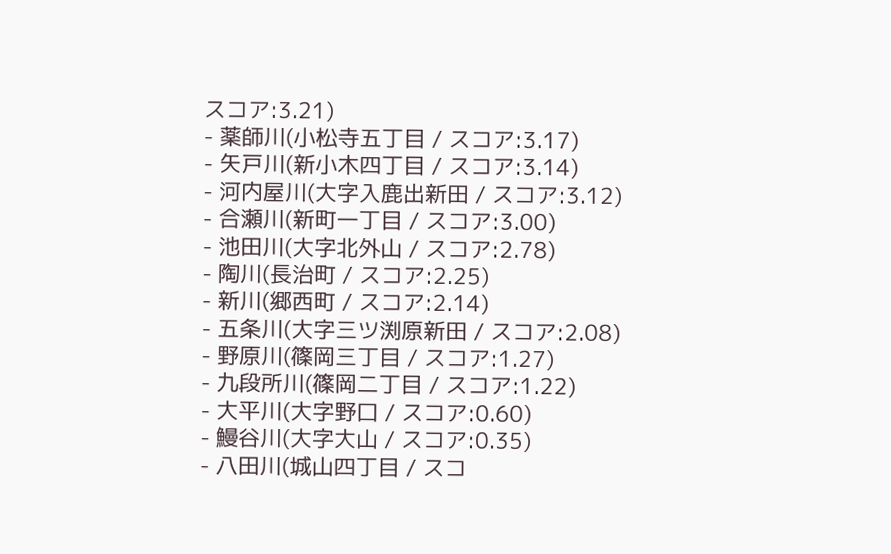スコア:3.21)
- 薬師川(小松寺五丁目 / スコア:3.17)
- 矢戸川(新小木四丁目 / スコア:3.14)
- 河内屋川(大字入鹿出新田 / スコア:3.12)
- 合瀬川(新町一丁目 / スコア:3.00)
- 池田川(大字北外山 / スコア:2.78)
- 陶川(長治町 / スコア:2.25)
- 新川(郷西町 / スコア:2.14)
- 五条川(大字三ツ渕原新田 / スコア:2.08)
- 野原川(篠岡三丁目 / スコア:1.27)
- 九段所川(篠岡二丁目 / スコア:1.22)
- 大平川(大字野口 / スコア:0.60)
- 鰻谷川(大字大山 / スコア:0.35)
- 八田川(城山四丁目 / スコ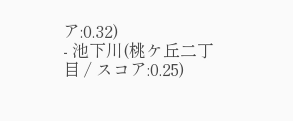ア:0.32)
- 池下川(桃ケ丘二丁目 / スコア:0.25)